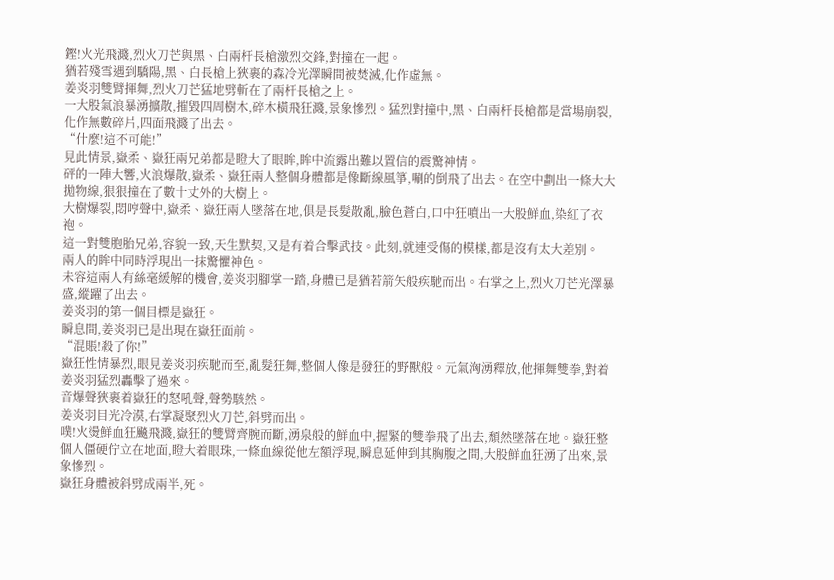鏗!火光飛濺,烈火刀芒與黑、白兩杆長槍激烈交鋒,對撞在一起。
猶若殘雪遇到驕陽,黑、白長槍上狹裹的森冷光澤瞬間被焚滅,化作虛無。
姜炎羽雙臂揮舞,烈火刀芒猛地劈斬在了兩杆長槍之上。
一大股氣浪暴湧擴散,摧毀四周樹木,碎木橫飛狂濺,景象慘烈。猛烈對撞中,黑、白兩杆長槍都是當場崩裂,化作無數碎片,四面飛濺了出去。
“什麼!這不可能!”
見此情景,嶽柔、嶽狂兩兄弟都是瞪大了眼眸,眸中流露出難以置信的震驚神情。
砰的一陣大響,火浪爆散,嶽柔、嶽狂兩人整個身體都是像斷線風箏,唰的倒飛了出去。在空中劃出一條大大拋物線,狠狠撞在了數十丈外的大樹上。
大樹爆裂,悶哼聲中,嶽柔、嶽狂兩人墜落在地,俱是長髮散亂,臉色蒼白,口中狂噴出一大股鮮血,染紅了衣袍。
這一對雙胞胎兄弟,容貌一致,天生默契,又是有着合擊武技。此刻,就連受傷的模樣,都是沒有太大差別。
兩人的眸中同時浮現出一抹驚懼神色。
未容這兩人有絲毫緩解的機會,姜炎羽腳掌一踏,身體已是猶若箭矢般疾馳而出。右掌之上,烈火刀芒光澤暴盛,縱躍了出去。
姜炎羽的第一個目標是嶽狂。
瞬息間,姜炎羽已是出現在嶽狂面前。
“混賬!殺了你!”
嶽狂性情暴烈,眼見姜炎羽疾馳而至,亂髮狂舞,整個人像是發狂的野獸般。元氣洶湧釋放,他揮舞雙拳,對着姜炎羽猛烈轟擊了過來。
音爆聲狹裹着嶽狂的怒吼聲,聲勢駭然。
姜炎羽目光冷漠,右掌凝聚烈火刀芒,斜劈而出。
噗!火燙鮮血狂飈飛濺,嶽狂的雙臂齊腕而斷,湧泉般的鮮血中,握緊的雙拳飛了出去,頹然墜落在地。嶽狂整個人僵硬佇立在地面,瞪大着眼珠,一條血線從他左額浮現,瞬息延伸到其胸腹之間,大股鮮血狂湧了出來,景象慘烈。
嶽狂身體被斜劈成兩半,死。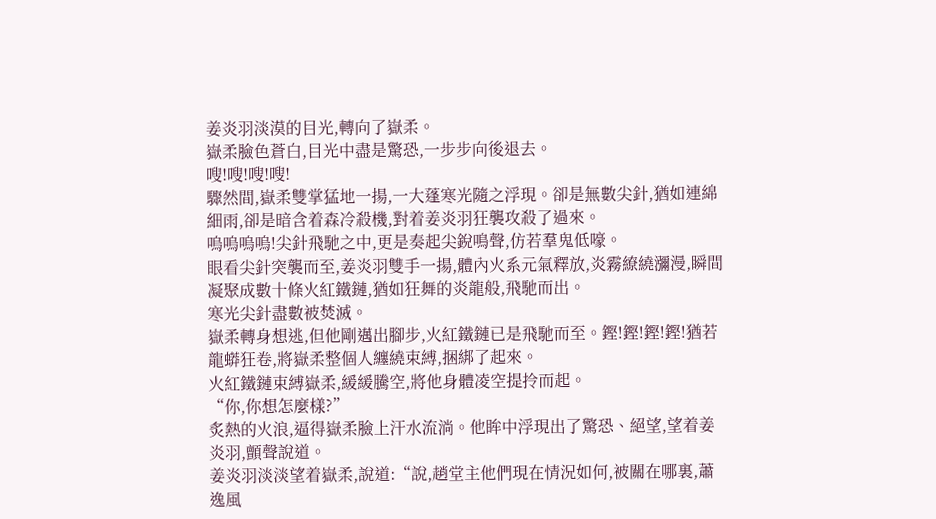姜炎羽淡漠的目光,轉向了嶽柔。
嶽柔臉色蒼白,目光中盡是驚恐,一步步向後退去。
嗖!嗖!嗖!嗖!
驟然間,嶽柔雙掌猛地一揚,一大蓬寒光隨之浮現。卻是無數尖針,猶如連綿細雨,卻是暗含着森冷殺機,對着姜炎羽狂襲攻殺了過來。
嗚嗚嗚嗚!尖針飛馳之中,更是奏起尖銳鳴聲,仿若羣鬼低嚎。
眼看尖針突襲而至,姜炎羽雙手一揚,體內火系元氣釋放,炎霧繚繞瀰漫,瞬間凝聚成數十條火紅鐵鏈,猶如狂舞的炎龍般,飛馳而出。
寒光尖針盡數被焚滅。
嶽柔轉身想逃,但他剛邁出腳步,火紅鐵鏈已是飛馳而至。鏗!鏗!鏗!鏗!猶若龍蟒狂卷,將嶽柔整個人纏繞束縛,捆綁了起來。
火紅鐵鏈束縛嶽柔,緩緩騰空,將他身體凌空提拎而起。
“你,你想怎麼樣?”
炙熱的火浪,逼得嶽柔臉上汗水流淌。他眸中浮現出了驚恐、絕望,望着姜炎羽,顫聲說道。
姜炎羽淡淡望着嶽柔,說道:“說,趙堂主他們現在情況如何,被關在哪裏,蕭逸風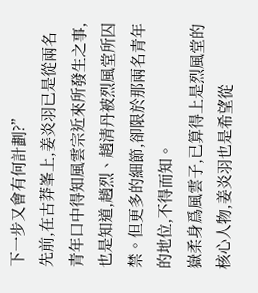下一步又會有何計劃?”
先前,在古莽峯上,姜炎羽已是從兩名青年口中得知風雲宗近來所發生之事,也是知道,趙烈、趙清丹被烈風堂所囚禁。但更多的細節,卻限於那兩名青年的地位,不得而知。
嶽柔身爲風雲子,已算得上是烈風堂的核心人物,姜炎羽也是希望從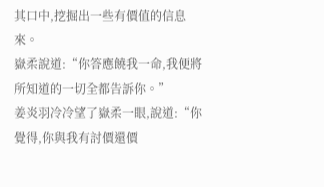其口中,挖掘出一些有價值的信息來。
嶽柔說道:“你答應饒我一命,我便將所知道的一切全都告訴你。”
姜炎羽冷冷望了嶽柔一眼,說道:“你覺得,你與我有討價還價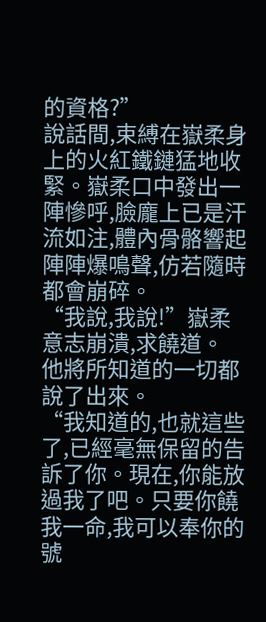的資格?”
說話間,束縛在嶽柔身上的火紅鐵鏈猛地收緊。嶽柔口中發出一陣慘呼,臉龐上已是汗流如注,體內骨骼響起陣陣爆鳴聲,仿若隨時都會崩碎。
“我說,我說!”嶽柔意志崩潰,求饒道。
他將所知道的一切都說了出來。
“我知道的,也就這些了,已經毫無保留的告訴了你。現在,你能放過我了吧。只要你饒我一命,我可以奉你的號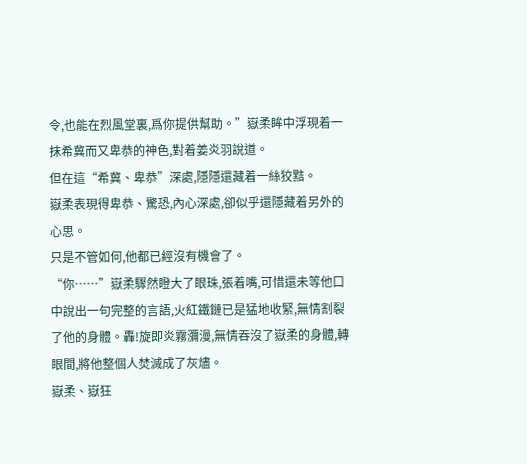令,也能在烈風堂裏,爲你提供幫助。”嶽柔眸中浮現着一抹希冀而又卑恭的神色,對着姜炎羽說道。
但在這“希冀、卑恭”深處,隱隱還藏着一絲狡黠。
嶽柔表現得卑恭、驚恐,內心深處,卻似乎還隱藏着另外的心思。
只是不管如何,他都已經沒有機會了。
“你……”嶽柔驟然瞪大了眼珠,張着嘴,可惜還未等他口中說出一句完整的言語,火紅鐵鏈已是猛地收緊,無情割裂了他的身體。轟!旋即炎霧瀰漫,無情吞沒了嶽柔的身體,轉眼間,將他整個人焚滅成了灰燼。
嶽柔、嶽狂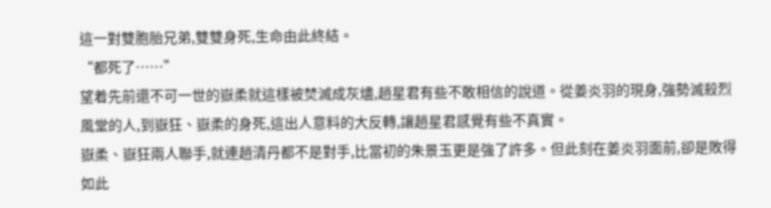這一對雙胞胎兄弟,雙雙身死,生命由此終結。
“都死了……”
望着先前還不可一世的嶽柔就這樣被焚滅成灰燼,趙星君有些不敢相信的說道。從姜炎羽的現身,強勢滅殺烈風堂的人,到嶽狂、嶽柔的身死,這出人意料的大反轉,讓趙星君感覺有些不真實。
嶽柔、嶽狂兩人聯手,就連趙清丹都不是對手,比當初的朱景玉更是強了許多。但此刻在姜炎羽面前,卻是敗得如此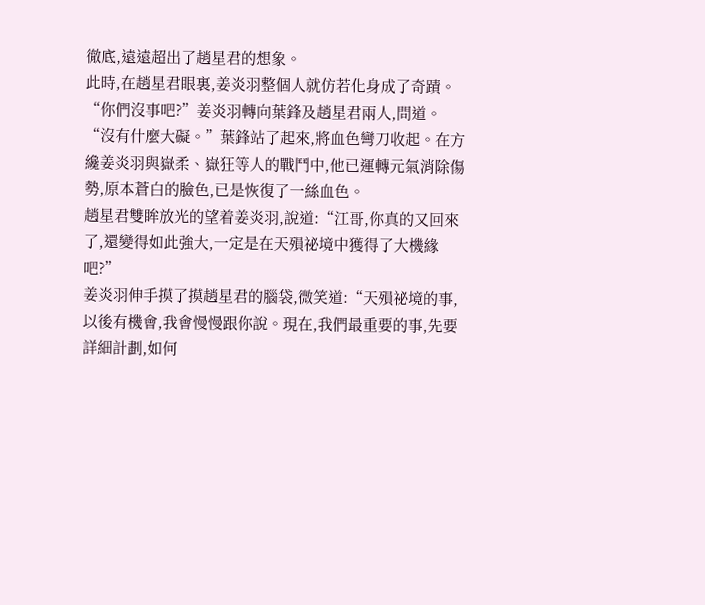徹底,遠遠超出了趙星君的想象。
此時,在趙星君眼裏,姜炎羽整個人就仿若化身成了奇蹟。
“你們沒事吧?”姜炎羽轉向葉鋒及趙星君兩人,問道。
“沒有什麼大礙。”葉鋒站了起來,將血色彎刀收起。在方纔姜炎羽與嶽柔、嶽狂等人的戰鬥中,他已運轉元氣消除傷勢,原本蒼白的臉色,已是恢復了一絲血色。
趙星君雙眸放光的望着姜炎羽,說道:“江哥,你真的又回來了,還變得如此強大,一定是在天殞祕境中獲得了大機緣吧?”
姜炎羽伸手摸了摸趙星君的腦袋,微笑道:“天殞祕境的事,以後有機會,我會慢慢跟你說。現在,我們最重要的事,先要詳細計劃,如何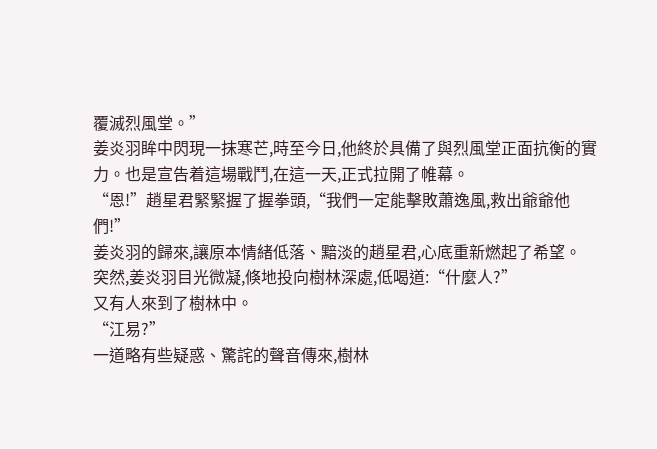覆滅烈風堂。”
姜炎羽眸中閃現一抹寒芒,時至今日,他終於具備了與烈風堂正面抗衡的實力。也是宣告着這場戰鬥,在這一天,正式拉開了帷幕。
“恩!”趙星君緊緊握了握拳頭,“我們一定能擊敗蕭逸風,救出爺爺他們!”
姜炎羽的歸來,讓原本情緒低落、黯淡的趙星君,心底重新燃起了希望。
突然,姜炎羽目光微凝,倏地投向樹林深處,低喝道:“什麼人?”
又有人來到了樹林中。
“江易?”
一道略有些疑惑、驚詫的聲音傳來,樹林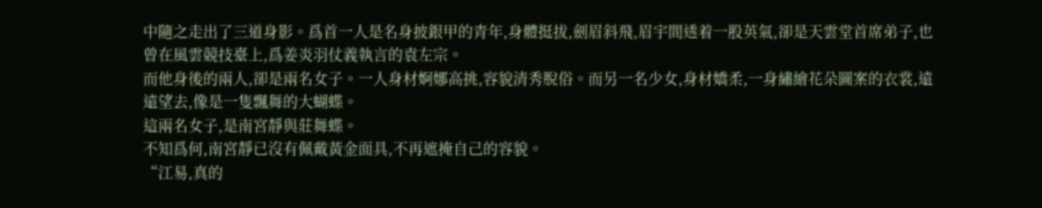中隨之走出了三道身影。爲首一人是名身披銀甲的青年,身體挺拔,劍眉斜飛,眉宇間透着一股英氣,卻是天雲堂首席弟子,也曾在風雲競技臺上,爲姜炎羽仗義執言的袁左宗。
而他身後的兩人,卻是兩名女子。一人身材婀娜高挑,容貌清秀脫俗。而另一名少女,身材嬌柔,一身繡繪花朵圖案的衣裳,遠遠望去,像是一隻飄舞的大蝴蝶。
這兩名女子,是南宮靜與莊舞蝶。
不知爲何,南宮靜已沒有佩戴黃金面具,不再遮掩自己的容貌。
“江易,真的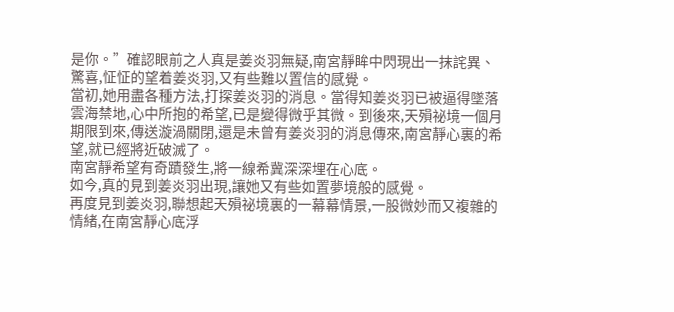是你。”確認眼前之人真是姜炎羽無疑,南宮靜眸中閃現出一抹詫異、驚喜,怔怔的望着姜炎羽,又有些難以置信的感覺。
當初,她用盡各種方法,打探姜炎羽的消息。當得知姜炎羽已被逼得墜落雲海禁地,心中所抱的希望,已是變得微乎其微。到後來,天殞祕境一個月期限到來,傳送漩渦關閉,還是未曾有姜炎羽的消息傳來,南宮靜心裏的希望,就已經將近破滅了。
南宮靜希望有奇蹟發生,將一線希冀深深埋在心底。
如今,真的見到姜炎羽出現,讓她又有些如置夢境般的感覺。
再度見到姜炎羽,聯想起天殞祕境裏的一幕幕情景,一股微妙而又複雜的情緒,在南宮靜心底浮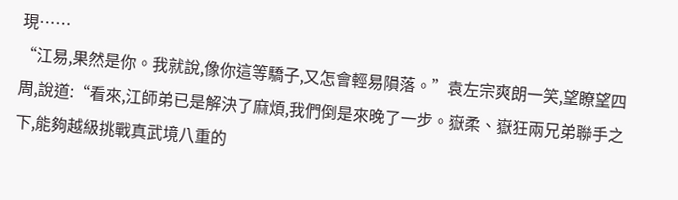現……
“江易,果然是你。我就說,像你這等驕子,又怎會輕易隕落。”袁左宗爽朗一笑,望瞭望四周,說道:“看來,江師弟已是解決了麻煩,我們倒是來晚了一步。嶽柔、嶽狂兩兄弟聯手之下,能夠越級挑戰真武境八重的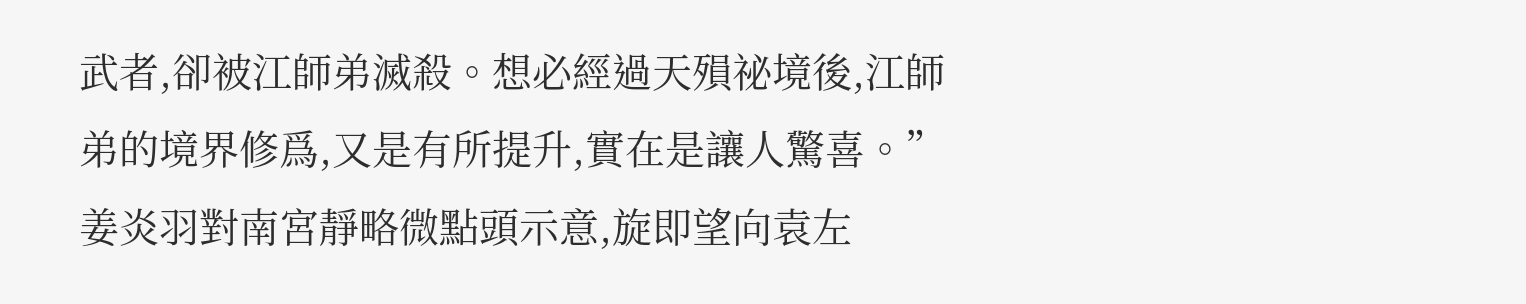武者,卻被江師弟滅殺。想必經過天殞祕境後,江師弟的境界修爲,又是有所提升,實在是讓人驚喜。”
姜炎羽對南宮靜略微點頭示意,旋即望向袁左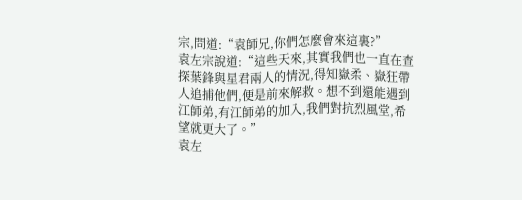宗,問道:“袁師兄,你們怎麼會來這裏?”
袁左宗說道:“這些天來,其實我們也一直在查探葉鋒與星君兩人的情況,得知嶽柔、嶽狂帶人追捕他們,便是前來解救。想不到還能遇到江師弟,有江師弟的加入,我們對抗烈風堂,希望就更大了。”
袁左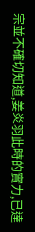宗並不確切知道,姜炎羽此時的實力,已達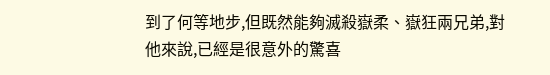到了何等地步,但既然能夠滅殺嶽柔、嶽狂兩兄弟,對他來說,已經是很意外的驚喜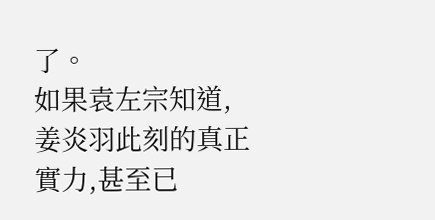了。
如果袁左宗知道,姜炎羽此刻的真正實力,甚至已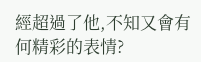經超過了他,不知又會有何精彩的表情?